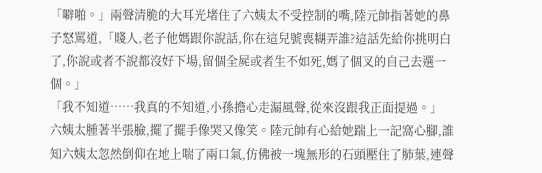「噼啪。」兩聲清脆的大耳光堵住了六姨太不受控制的嘴,陸元帥指著她的鼻子怒罵道,「賤人,老子他媽跟你說話,你在這兒號喪糊弄誰?這話先給你挑明白了,你說或者不說都沒好下場,留個全屍或者生不如死,媽了個叉的自己去選一個。」
「我不知道……我真的不知道,小孫擔心走漏風聲,從來沒跟我正面提過。」
六姨太腫著半張臉,擺了擺手像哭又像笑。陸元帥有心給她踹上一記窩心腳,誰知六姨太忽然倒仰在地上喘了兩口氣,仿佛被一塊無形的石頭壓住了肺葉,連聲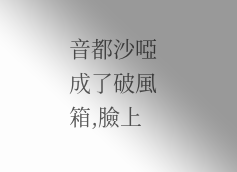音都沙啞成了破風箱,臉上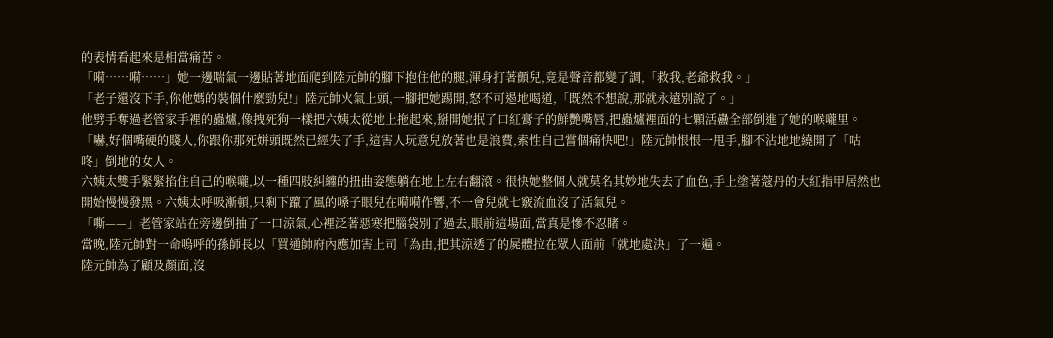的表情看起來是相當痛苦。
「嗬……嗬……」她一邊喘氣一邊貼著地面爬到陸元帥的腳下抱住他的腿,渾身打著顫兒,竟是聲音都變了調,「救我,老爺救我。」
「老子還沒下手,你他媽的裝個什麼勁兒!」陸元帥火氣上頭,一腳把她踢開,怒不可遏地喝道,「既然不想說,那就永遠別說了。」
他劈手奪過老管家手裡的蟲爐,像拽死狗一樣把六姨太從地上拖起來,掰開她抿了口紅膏子的鮮艷嘴唇,把蟲爐裡面的七顆活蠱全部倒進了她的喉嚨里。
「嚇,好個嘴硬的賤人,你跟你那死姘頭既然已經失了手,這害人玩意兒放著也是浪費,索性自己嘗個痛快吧!」陸元帥恨恨一甩手,腳不沾地地繞開了「咕咚」倒地的女人。
六姨太雙手緊緊掐住自己的喉嚨,以一種四肢糾纏的扭曲姿態躺在地上左右翻滾。很快她整個人就莫名其妙地失去了血色,手上塗著蔻丹的大紅指甲居然也開始慢慢發黑。六姨太呼吸漸頓,只剩下躥了風的嗓子眼兒在嗬嗬作響,不一會兒就七竅流血沒了活氣兒。
「嘶——」老管家站在旁邊倒抽了一口涼氣,心裡泛著惡寒把腦袋別了過去,眼前這場面,當真是慘不忍睹。
當晚,陸元帥對一命嗚呼的孫師長以「買通帥府內應加害上司「為由,把其涼透了的屍體拉在眾人面前「就地處決」了一遍。
陸元帥為了顧及顏面,沒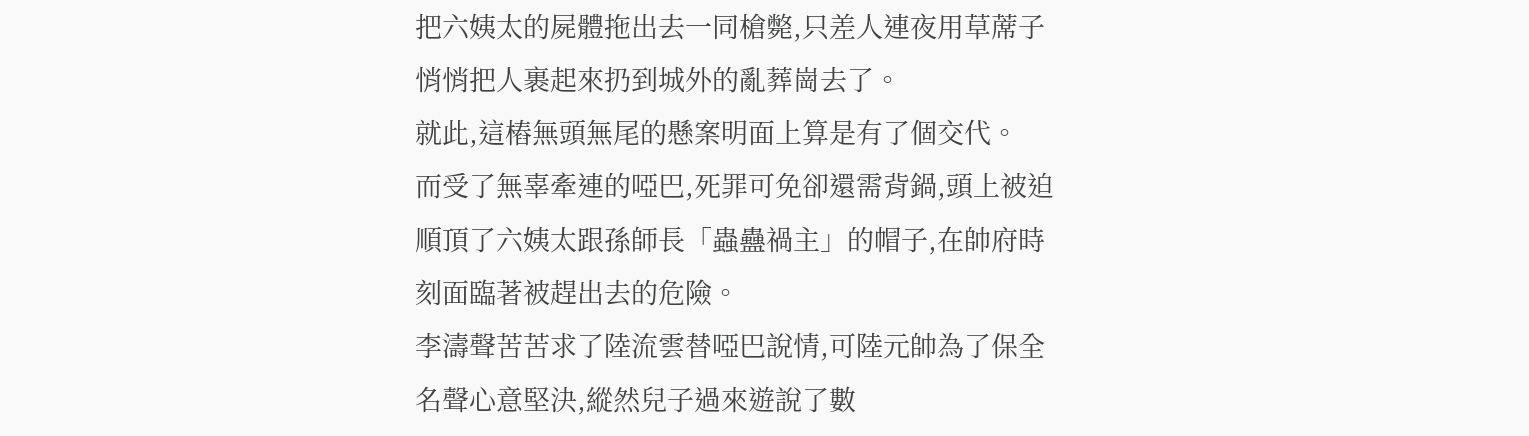把六姨太的屍體拖出去一同槍斃,只差人連夜用草蓆子悄悄把人裹起來扔到城外的亂葬崗去了。
就此,這樁無頭無尾的懸案明面上算是有了個交代。
而受了無辜牽連的啞巴,死罪可免卻還需背鍋,頭上被迫順頂了六姨太跟孫師長「蟲蠱禍主」的帽子,在帥府時刻面臨著被趕出去的危險。
李濤聲苦苦求了陸流雲替啞巴說情,可陸元帥為了保全名聲心意堅決,縱然兒子過來遊說了數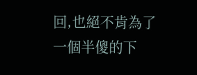回,也絕不肯為了一個半傻的下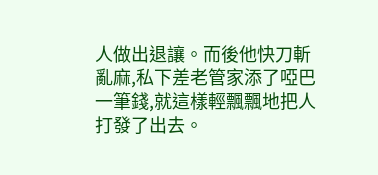人做出退讓。而後他快刀斬亂麻,私下差老管家添了啞巴一筆錢,就這樣輕飄飄地把人打發了出去。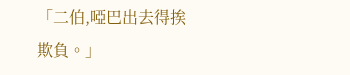「二伯,啞巴出去得挨欺負。」